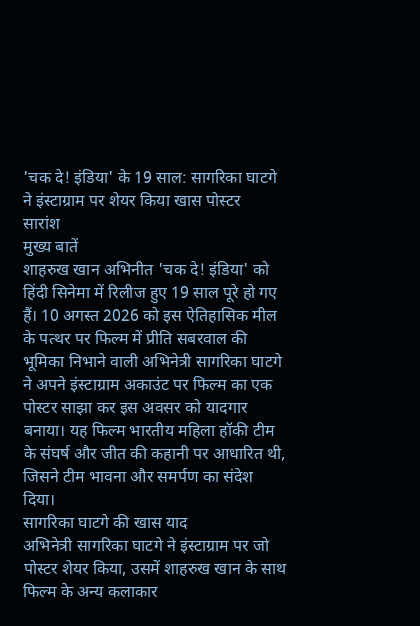'चक दे! इंडिया' के 19 साल: सागरिका घाटगे ने इंस्टाग्राम पर शेयर किया खास पोस्टर
सारांश
मुख्य बातें
शाहरुख खान अभिनीत 'चक दे! इंडिया' को हिंदी सिनेमा में रिलीज हुए 19 साल पूरे हो गए हैं। 10 अगस्त 2026 को इस ऐतिहासिक मील के पत्थर पर फिल्म में प्रीति सबरवाल की भूमिका निभाने वाली अभिनेत्री सागरिका घाटगे ने अपने इंस्टाग्राम अकाउंट पर फिल्म का एक पोस्टर साझा कर इस अवसर को यादगार बनाया। यह फिल्म भारतीय महिला हॉकी टीम के संघर्ष और जीत की कहानी पर आधारित थी, जिसने टीम भावना और समर्पण का संदेश दिया।
सागरिका घाटगे की खास याद
अभिनेत्री सागरिका घाटगे ने इंस्टाग्राम पर जो पोस्टर शेयर किया, उसमें शाहरुख खान के साथ फिल्म के अन्य कलाकार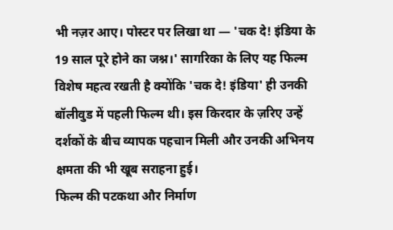भी नज़र आए। पोस्टर पर लिखा था — 'चक दे! इंडिया के 19 साल पूरे होने का जश्न।' सागरिका के लिए यह फिल्म विशेष महत्व रखती है क्योंकि 'चक दे! इंडिया' ही उनकी बॉलीवुड में पहली फिल्म थी। इस किरदार के ज़रिए उन्हें दर्शकों के बीच व्यापक पहचान मिली और उनकी अभिनय क्षमता की भी खूब सराहना हुई।
फिल्म की पटकथा और निर्माण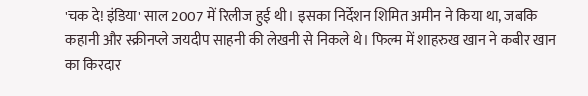'चक दे! इंडिया' साल 2007 में रिलीज हुई थी। इसका निर्देशन शिमित अमीन ने किया था, जबकि कहानी और स्क्रीनप्ले जयदीप साहनी की लेखनी से निकले थे। फिल्म में शाहरुख खान ने कबीर खान का किरदार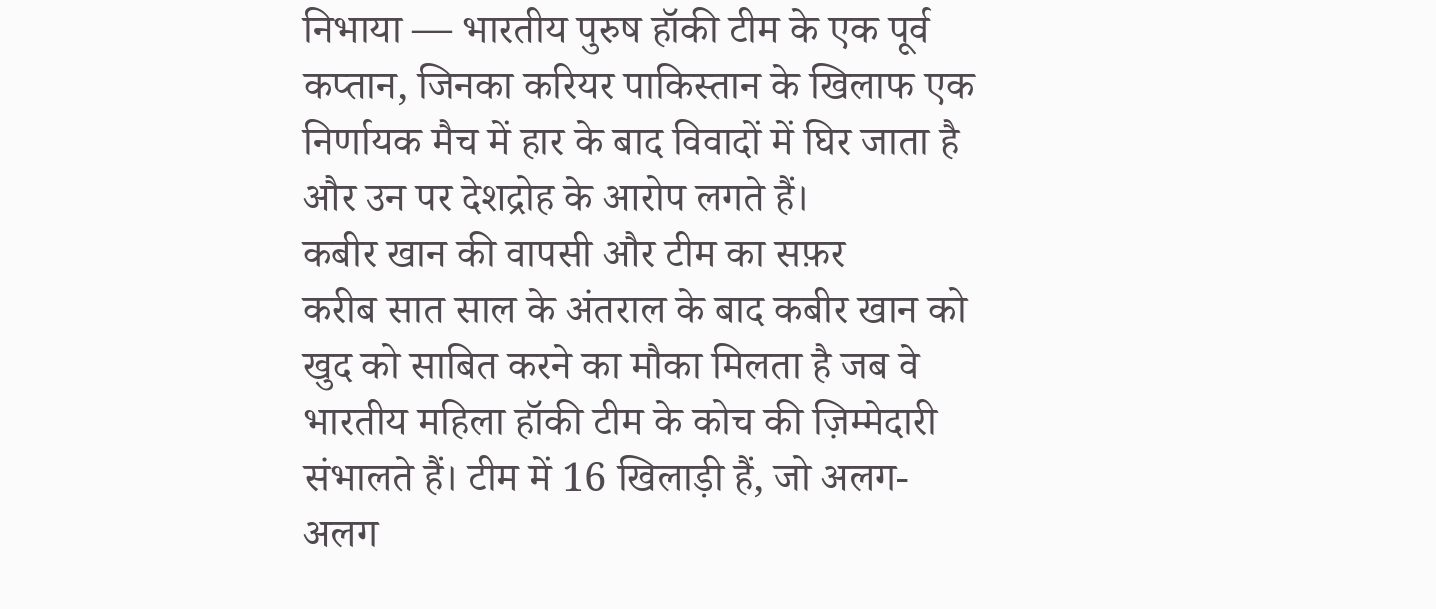निभाया — भारतीय पुरुष हॉकी टीम के एक पूर्व कप्तान, जिनका करियर पाकिस्तान के खिलाफ एक निर्णायक मैच में हार के बाद विवादों में घिर जाता है और उन पर देशद्रोह के आरोप लगते हैं।
कबीर खान की वापसी और टीम का सफ़र
करीब सात साल के अंतराल के बाद कबीर खान को खुद को साबित करने का मौका मिलता है जब वे भारतीय महिला हॉकी टीम के कोच की ज़िम्मेदारी संभालते हैं। टीम में 16 खिलाड़ी हैं, जो अलग-अलग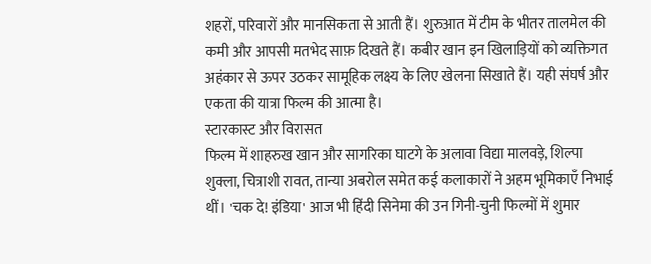शहरों, परिवारों और मानसिकता से आती हैं। शुरुआत में टीम के भीतर तालमेल की कमी और आपसी मतभेद साफ़ दिखते हैं। कबीर खान इन खिलाड़ियों को व्यक्तिगत अहंकार से ऊपर उठकर सामूहिक लक्ष्य के लिए खेलना सिखाते हैं। यही संघर्ष और एकता की यात्रा फिल्म की आत्मा है।
स्टारकास्ट और विरासत
फिल्म में शाहरुख खान और सागरिका घाटगे के अलावा विद्या मालवड़े, शिल्पा शुक्ला, चित्राशी रावत, तान्या अबरोल समेत कई कलाकारों ने अहम भूमिकाएँ निभाई थीं। 'चक दे! इंडिया' आज भी हिंदी सिनेमा की उन गिनी-चुनी फिल्मों में शुमार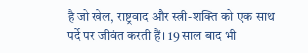है जो खेल, राष्ट्रवाद और स्त्री-शक्ति को एक साथ पर्दे पर जीवंत करती हैं। 19 साल बाद भी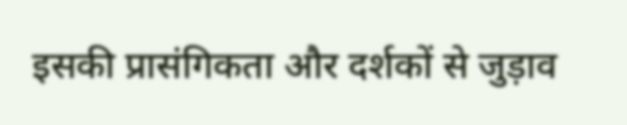इसकी प्रासंगिकता और दर्शकों से जुड़ाव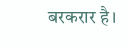बरकरार है।